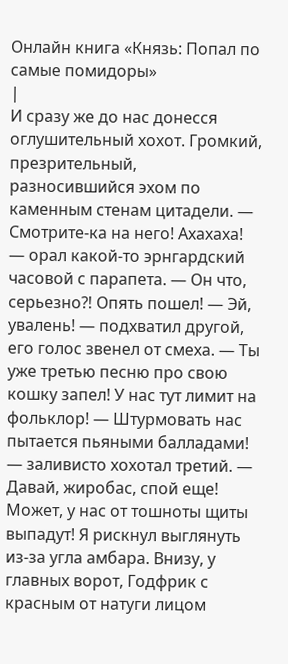Онлайн книга «Князь: Попал по самые помидоры»
|
И сразу же до нас донесся оглушительный хохот. Громкий, презрительный, разносившийся эхом по каменным стенам цитадели. — Смотрите-ка на него! Ахахаха! — орал какой-то эрнгардский часовой с парапета. — Он что, серьезно⁈ Опять пошел! — Эй, увалень! — подхватил другой, его голос звенел от смеха. — Ты уже третью песню про свою кошку запел! У нас тут лимит на фольклор! — Штурмовать нас пытается пьяными балладами! — заливисто хохотал третий. — Давай, жиробас, спой еще! Может, у нас от тошноты щиты выпадут! Я рискнул выглянуть из-за угла амбара. Внизу, у главных ворот, Годфрик с красным от натуги лицом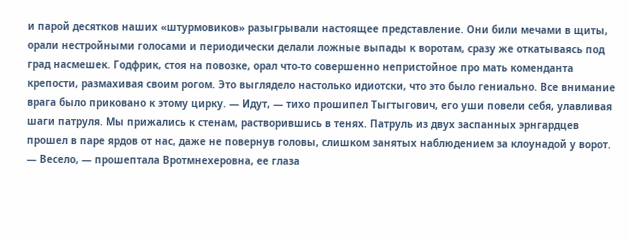и парой десятков наших «штурмовиков» разыгрывали настоящее представление. Они били мечами в щиты, орали нестройными голосами и периодически делали ложные выпады к воротам, сразу же откатываясь под град насмешек. Годфрик, стоя на повозке, орал что-то совершенно непристойное про мать коменданта крепости, размахивая своим рогом. Это выглядело настолько идиотски, что это было гениально. Все внимание врага было приковано к этому цирку. — Идут, — тихо прошипел Тыгтыгович, его уши повели себя, улавливая шаги патруля. Мы прижались к стенам, растворившись в тенях. Патруль из двух заспанных эрнгардцев прошел в паре ярдов от нас, даже не повернув головы, слишком занятых наблюдением за клоунадой у ворот. — Весело, — прошептала Вротмнехеровна, ее глаза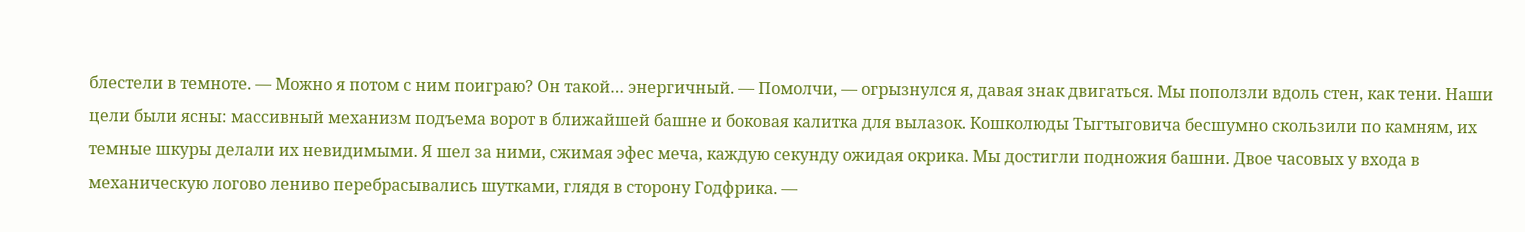блестели в темноте. — Можно я потом с ним поиграю? Он такой… энергичный. — Помолчи, — огрызнулся я, давая знак двигаться. Мы поползли вдоль стен, как тени. Наши цели были ясны: массивный механизм подъема ворот в ближайшей башне и боковая калитка для вылазок. Кошколюды Тыгтыговича бесшумно скользили по камням, их темные шкуры делали их невидимыми. Я шел за ними, сжимая эфес меча, каждую секунду ожидая окрика. Мы достигли подножия башни. Двое часовых у входа в механическую логово лениво перебрасывались шутками, глядя в сторону Годфрика. —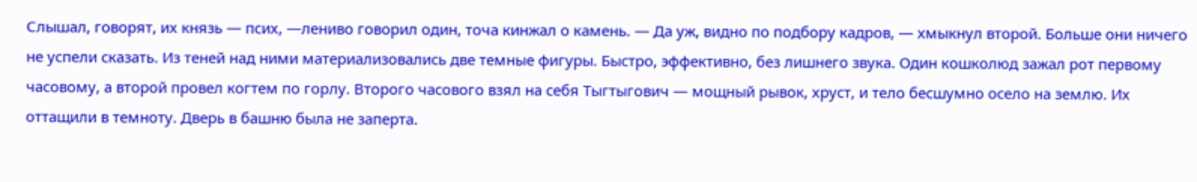Слышал, говорят, их князь — псих, —лениво говорил один, точа кинжал о камень. — Да уж, видно по подбору кадров, — хмыкнул второй. Больше они ничего не успели сказать. Из теней над ними материализовались две темные фигуры. Быстро, эффективно, без лишнего звука. Один кошколюд зажал рот первому часовому, а второй провел когтем по горлу. Второго часового взял на себя Тыгтыгович — мощный рывок, хруст, и тело бесшумно осело на землю. Их оттащили в темноту. Дверь в башню была не заперта.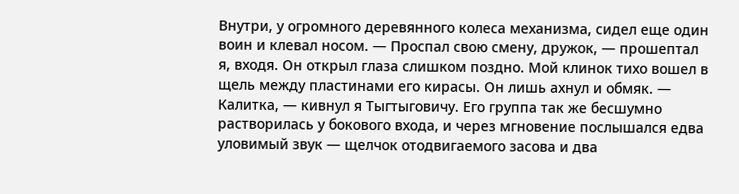Внутри, у огромного деревянного колеса механизма, сидел еще один воин и клевал носом. — Проспал свою смену, дружок, — прошептал я, входя. Он открыл глаза слишком поздно. Мой клинок тихо вошел в щель между пластинами его кирасы. Он лишь ахнул и обмяк. — Калитка, — кивнул я Тыгтыговичу. Его группа так же бесшумно растворилась у бокового входа, и через мгновение послышался едва уловимый звук — щелчок отодвигаемого засова и два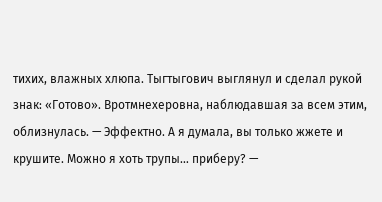тихих, влажных хлюпа. Тыгтыгович выглянул и сделал рукой знак: «Готово». Вротмнехеровна, наблюдавшая за всем этим, облизнулась. — Эффектно. А я думала, вы только жжете и крушите. Можно я хоть трупы… приберу? —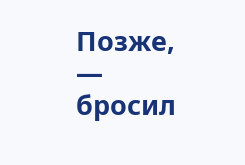Позже, — бросил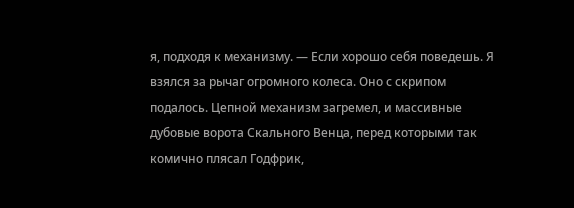я, подходя к механизму. — Если хорошо себя поведешь. Я взялся за рычаг огромного колеса. Оно с скрипом подалось. Цепной механизм загремел, и массивные дубовые ворота Скального Венца, перед которыми так комично плясал Годфрик,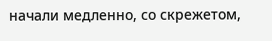начали медленно, со скрежетом,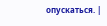опускаться. |